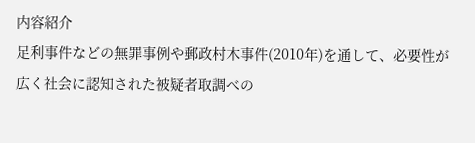内容紹介
足利事件などの無罪事例や郵政村木事件(2010年)を通して、必要性が広く社会に認知された被疑者取調べの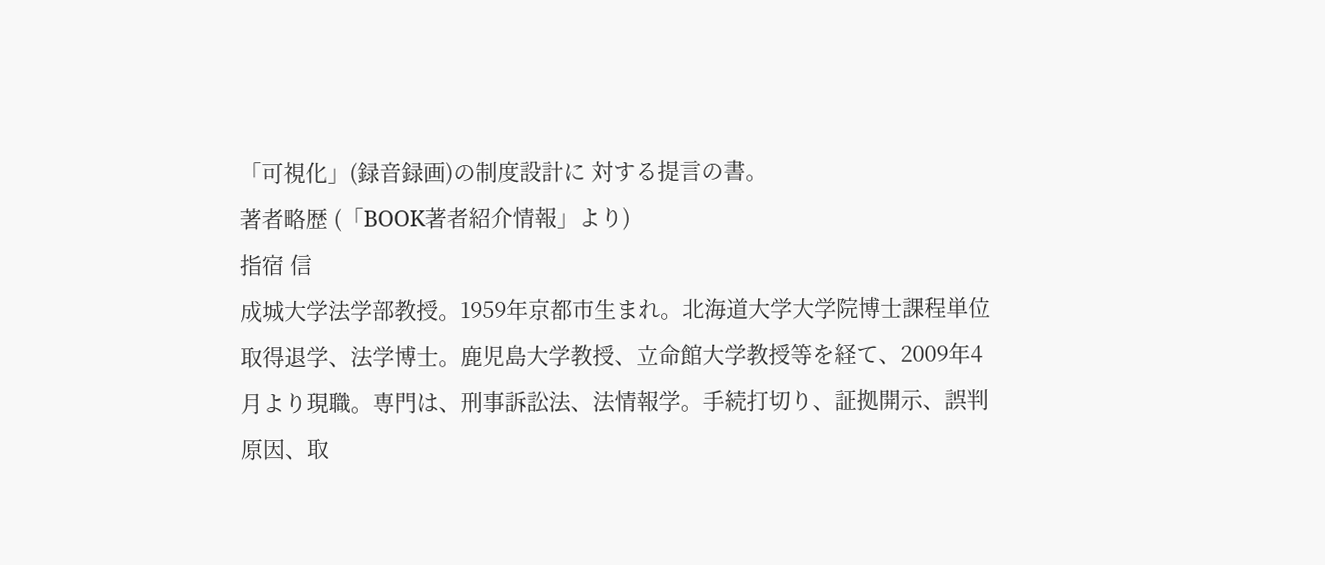「可視化」(録音録画)の制度設計に 対する提言の書。
著者略歴 (「BOOK著者紹介情報」より)
指宿 信
成城大学法学部教授。1959年京都市生まれ。北海道大学大学院博士課程単位取得退学、法学博士。鹿児島大学教授、立命館大学教授等を経て、2009年4月より現職。専門は、刑事訴訟法、法情報学。手続打切り、証拠開示、誤判原因、取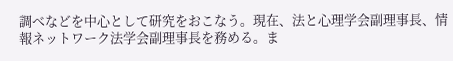調べなどを中心として研究をおこなう。現在、法と心理学会副理事長、情報ネットワーク法学会副理事長を務める。ま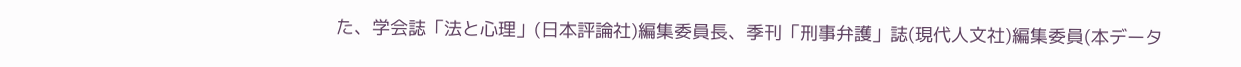た、学会誌「法と心理」(日本評論社)編集委員長、季刊「刑事弁護」誌(現代人文社)編集委員(本データ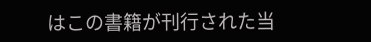はこの書籍が刊行された当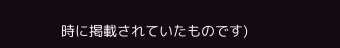時に掲載されていたものです)